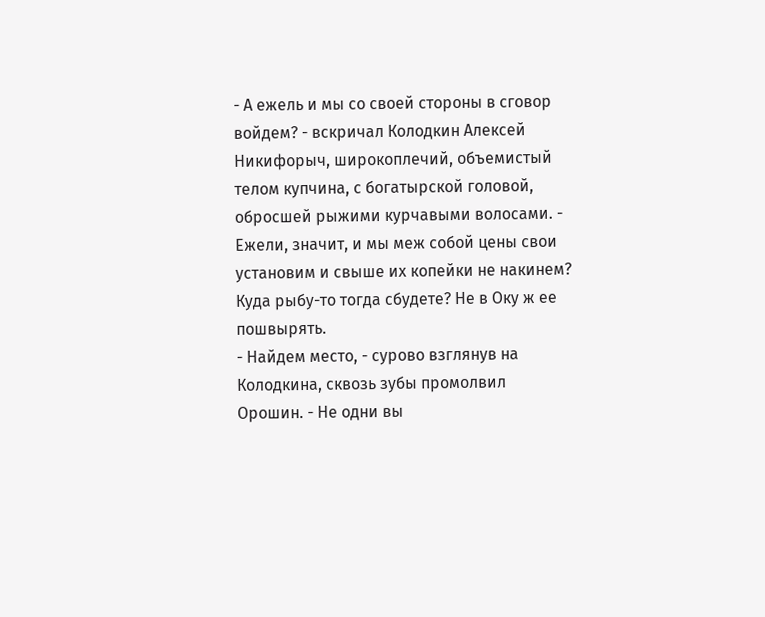- А ежель и мы со своей стороны в сговор войдем? - вскричал Колодкин Алексей Никифорыч, широкоплечий, объемистый телом купчина, с богатырской головой, обросшей рыжими курчавыми волосами. - Ежели, значит, и мы меж собой цены свои установим и свыше их копейки не накинем? Куда рыбу-то тогда сбудете? Не в Оку ж ее пошвырять.
- Найдем место, - сурово взглянув на Колодкина, сквозь зубы промолвил Орошин. - Не одни вы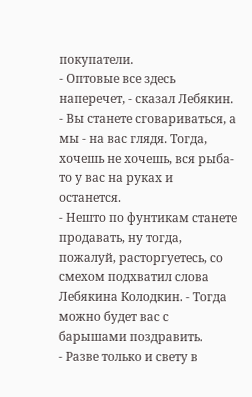покупатели.
- Оптовые все здесь наперечет, - сказал Лебякин. - Вы станете сговариваться, а мы - на вас глядя. Тогда, хочешь не хочешь, вся рыба-то у вас на руках и останется.
- Нешто по фунтикам станете продавать, ну тогда, пожалуй, расторгуетесь, со смехом подхватил слова Лебякина Колодкин. - Тогда можно будет вас с барышами поздравить.
- Разве только и свету в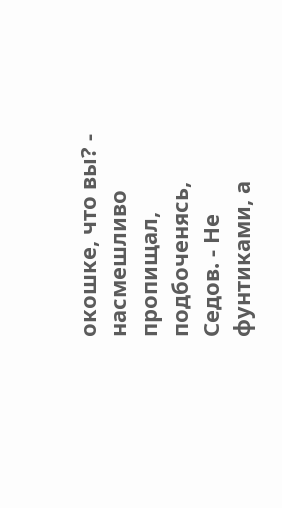окошке, что вы? - насмешливо пропищал, подбоченясь, Седов. - Не фунтиками, а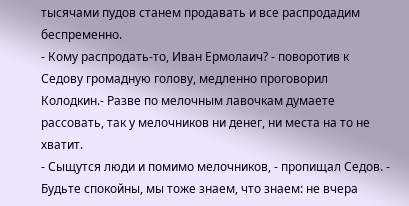тысячами пудов станем продавать и все распродадим беспременно.
- Кому распродать-то, Иван Ермолаич? - поворотив к Седову громадную голову, медленно проговорил Колодкин.- Разве по мелочным лавочкам думаете рассовать, так у мелочников ни денег, ни места на то не хватит.
- Сыщутся люди и помимо мелочников, - пропищал Седов. - Будьте спокойны, мы тоже знаем, что знаем: не вчера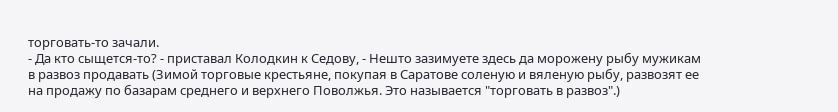торговать-то зачали.
- Да кто сыщется-то? - приставал Колодкин к Седову, - Нешто зазимуете здесь да морожену рыбу мужикам в развоз продавать (Зимой торговые крестьяне, покупая в Саратове соленую и вяленую рыбу, развозят ее на продажу по базарам среднего и верхнего Поволжья. Это называется "торговать в развоз".)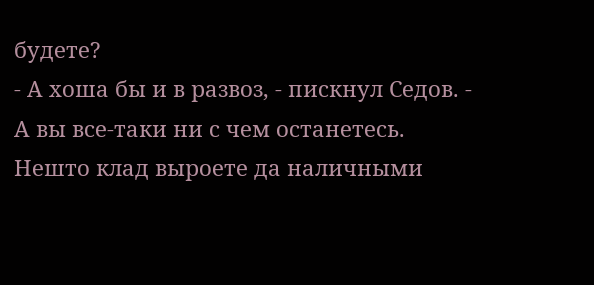будете?
- А хоша бы и в развоз, - пискнул Седов. - А вы все-таки ни с чем останетесь. Нешто клад выроете да наличными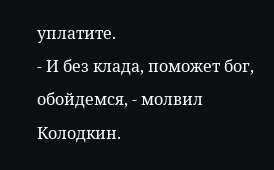уплатите.
- И без клада, поможет бог, обойдемся, - молвил Колодкин.